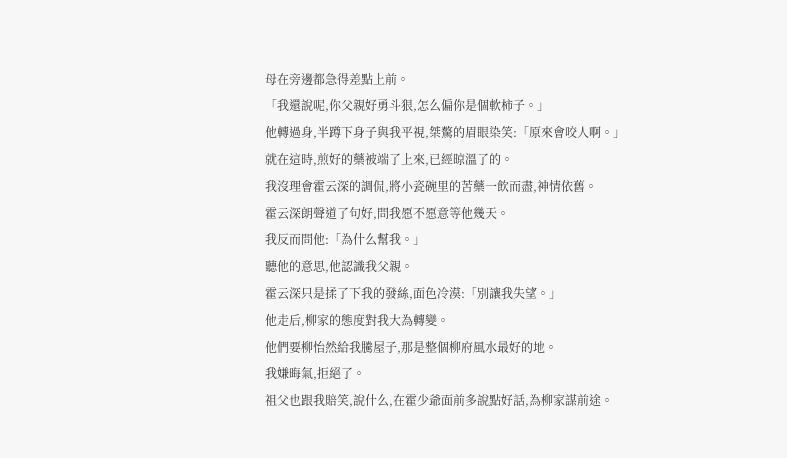母在旁邊都急得差點上前。
「我還說呢,你父親好勇斗狠,怎么偏你是個軟柿子。」
他轉過身,半蹲下身子與我平視,桀驁的眉眼染笑:「原來會咬人啊。」
就在這時,煎好的藥被端了上來,已經晾溫了的。
我沒理會霍云深的調侃,將小瓷碗里的苦藥一飲而盡,神情依舊。
霍云深朗聲道了句好,問我愿不愿意等他幾天。
我反而問他:「為什么幫我。」
聽他的意思,他認識我父親。
霍云深只是揉了下我的發絲,面色冷漠:「別讓我失望。」
他走后,柳家的態度對我大為轉變。
他們要柳怡然給我騰屋子,那是整個柳府風水最好的地。
我嫌晦氣,拒絕了。
祖父也跟我賠笑,說什么,在霍少爺面前多說點好話,為柳家謀前途。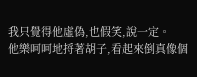我只覺得他虛偽,也假笑,說一定。
他樂呵呵地捋著胡子,看起來倒真像個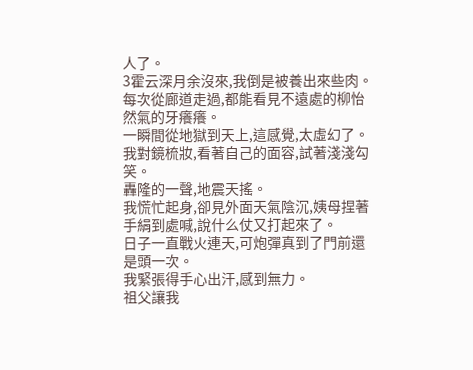人了。
3霍云深月余沒來,我倒是被養出來些肉。
每次從廊道走過,都能看見不遠處的柳怡然氣的牙癢癢。
一瞬間從地獄到天上,這感覺,太虛幻了。
我對鏡梳妝,看著自己的面容,試著淺淺勾笑。
轟隆的一聲,地震天搖。
我慌忙起身,卻見外面天氣陰沉,姨母捏著手絹到處喊,說什么仗又打起來了。
日子一直戰火連天,可炮彈真到了門前還是頭一次。
我緊張得手心出汗,感到無力。
祖父讓我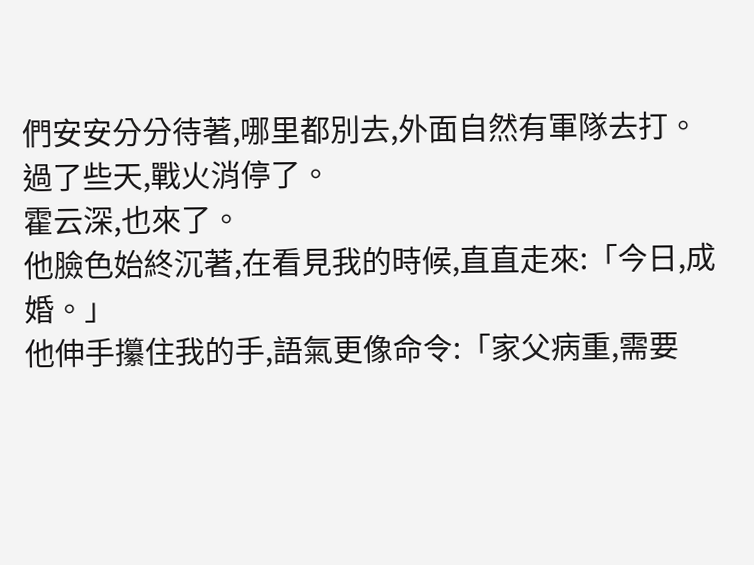們安安分分待著,哪里都別去,外面自然有軍隊去打。
過了些天,戰火消停了。
霍云深,也來了。
他臉色始終沉著,在看見我的時候,直直走來:「今日,成婚。」
他伸手攥住我的手,語氣更像命令:「家父病重,需要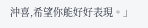沖喜,希望你能好好表現。」